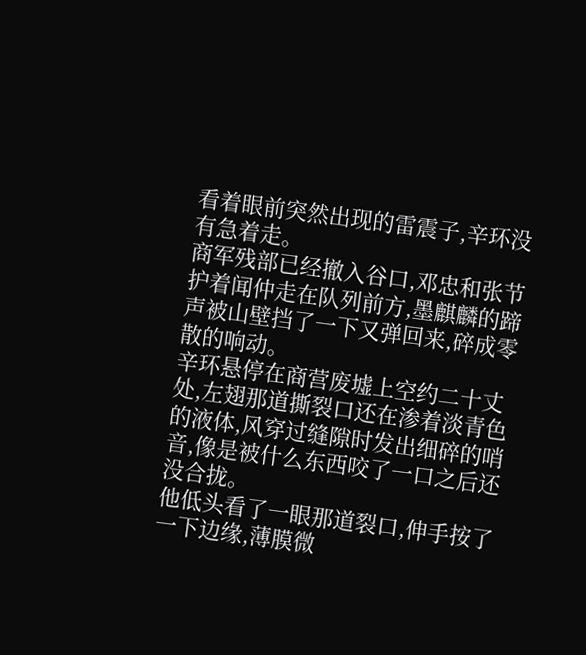看着眼前突然出现的雷震子,辛环没有急着走。
商军残部已经撤入谷口,邓忠和张节护着闻仲走在队列前方,墨麒麟的蹄声被山壁挡了一下又弹回来,碎成零散的响动。
辛环悬停在商营废墟上空约二十丈处,左翅那道撕裂口还在渗着淡青色的液体,风穿过缝隙时发出细碎的哨音,像是被什么东西咬了一口之后还没合拢。
他低头看了一眼那道裂口,伸手按了一下边缘,薄膜微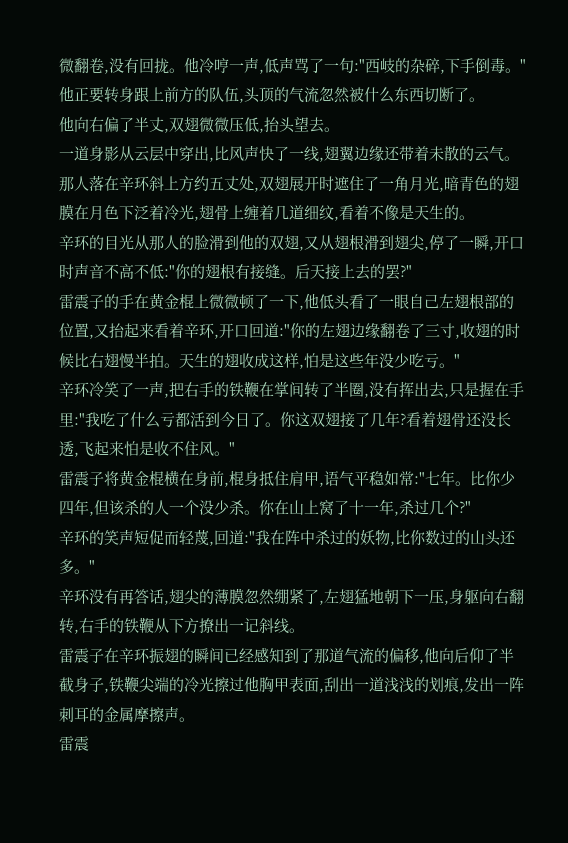微翻卷,没有回拢。他冷哼一声,低声骂了一句:"西岐的杂碎,下手倒毒。"
他正要转身跟上前方的队伍,头顶的气流忽然被什么东西切断了。
他向右偏了半丈,双翅微微压低,抬头望去。
一道身影从云层中穿出,比风声快了一线,翅翼边缘还带着未散的云气。
那人落在辛环斜上方约五丈处,双翅展开时遮住了一角月光,暗青色的翅膜在月色下泛着冷光,翅骨上缠着几道细纹,看着不像是天生的。
辛环的目光从那人的脸滑到他的双翅,又从翅根滑到翅尖,停了一瞬,开口时声音不高不低:"你的翅根有接缝。后天接上去的罢?"
雷震子的手在黄金棍上微微顿了一下,他低头看了一眼自己左翅根部的位置,又抬起来看着辛环,开口回道:"你的左翅边缘翻卷了三寸,收翅的时候比右翅慢半拍。天生的翅收成这样,怕是这些年没少吃亏。"
辛环冷笑了一声,把右手的铁鞭在掌间转了半圈,没有挥出去,只是握在手里:"我吃了什么亏都活到今日了。你这双翅接了几年?看着翅骨还没长透,飞起来怕是收不住风。"
雷震子将黄金棍横在身前,棍身抵住肩甲,语气平稳如常:"七年。比你少四年,但该杀的人一个没少杀。你在山上窝了十一年,杀过几个?"
辛环的笑声短促而轻蔑,回道:"我在阵中杀过的妖物,比你数过的山头还多。"
辛环没有再答话,翅尖的薄膜忽然绷紧了,左翅猛地朝下一压,身躯向右翻转,右手的铁鞭从下方撩出一记斜线。
雷震子在辛环振翅的瞬间已经感知到了那道气流的偏移,他向后仰了半截身子,铁鞭尖端的冷光擦过他胸甲表面,刮出一道浅浅的划痕,发出一阵刺耳的金属摩擦声。
雷震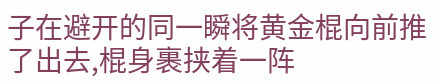子在避开的同一瞬将黄金棍向前推了出去,棍身裹挟着一阵